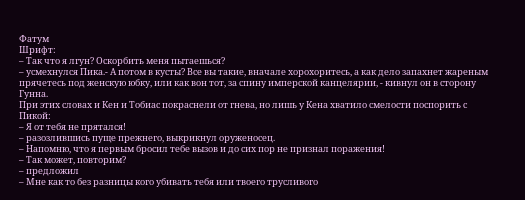Фатум
Шрифт:
– Так что я лгун? Оскорбить меня пытаешься?
– усмехнулся Пика.- А потом в кусты? Все вы такие, вначале хорохоритесь, а как дело запахнет жареным прячетесь под женскую юбку, или как вон тот, за спину имперской канцелярии, - кивнул он в сторону Гунна.
При этих словах и Кен и Тобиас покраснели от гнева, но лишь у Кена хватило смелости поспорить с Пикой:
– Я от тебя не прятался!
– разозлившись пуще прежнего, выкрикнул оруженосец.
– Напомню, что я первым бросил тебе вызов и до сих пор не признал поражения!
– Так может, повторим?
– предложил
– Мне как то без разницы кого убивать тебя или твоего трусливого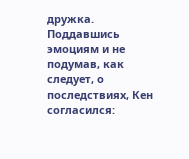дружка.
Поддавшись эмоциям и не подумав, как следует, о последствиях, Кен согласился: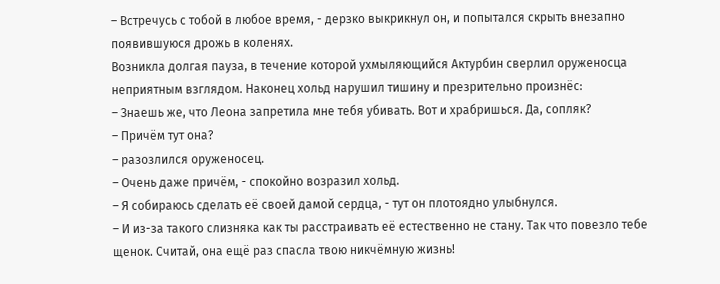– Встречусь с тобой в любое время, - дерзко выкрикнул он, и попытался скрыть внезапно появившуюся дрожь в коленях.
Возникла долгая пауза, в течение которой ухмыляющийся Актурбин сверлил оруженосца неприятным взглядом. Наконец хольд нарушил тишину и презрительно произнёс:
– Знаешь же, что Леона запретила мне тебя убивать. Вот и храбришься. Да, сопляк?
– Причём тут она?
– разозлился оруженосец.
– Очень даже причём, - спокойно возразил хольд.
– Я собираюсь сделать её своей дамой сердца, - тут он плотоядно улыбнулся.
– И из-за такого слизняка как ты расстраивать её естественно не стану. Так что повезло тебе щенок. Считай, она ещё раз спасла твою никчёмную жизнь!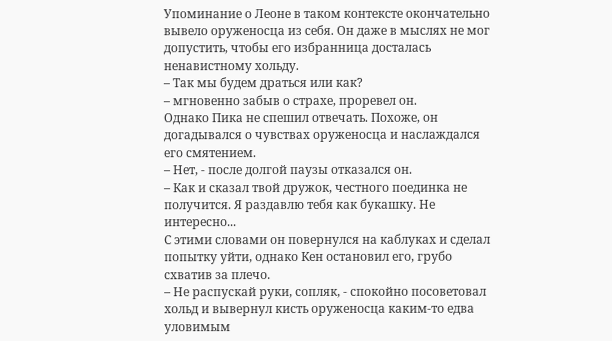Упоминание о Леоне в таком контексте окончательно вывело оруженосца из себя. Он даже в мыслях не мог допустить, чтобы его избранница досталась ненавистному хольду.
– Так мы будем драться или как?
– мгновенно забыв о страхе, проревел он.
Однако Пика не спешил отвечать. Похоже, он догадывался о чувствах оруженосца и наслаждался его смятением.
– Нет, - после долгой паузы отказался он.
– Как и сказал твой дружок, честного поединка не получится. Я раздавлю тебя как букашку. Не интересно...
С этими словами он повернулся на каблуках и сделал попытку уйти, однако Кен остановил его, грубо схватив за плечо.
– Не распускай руки, сопляк, - спокойно посоветовал хольд и вывернул кисть оруженосца каким-то едва уловимым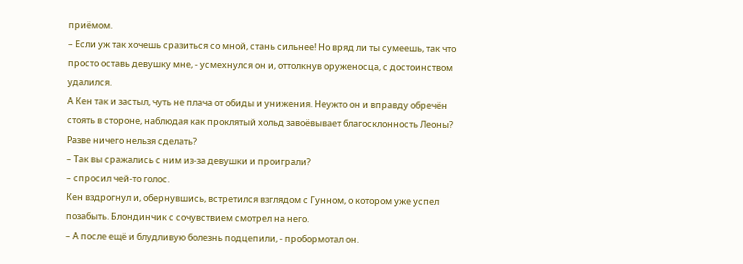приёмом.
– Если уж так хочешь сразиться со мной, стань сильнее! Но вряд ли ты сумеешь, так что просто оставь девушку мне, - усмехнулся он и, оттолкнув оруженосца, с достоинством удалился.
А Кен так и застыл, чуть не плача от обиды и унижения. Неужто он и вправду обречён стоять в стороне, наблюдая как проклятый хольд завоёвывает благосклонность Леоны? Разве ничего нельзя сделать?
– Так вы сражались с ним из-за девушки и проиграли?
– спросил чей-то голос.
Кен вздрогнул и, обернувшись, встретился взглядом с Гунном, о котором уже успел позабыть. Блондинчик с сочувствием смотрел на него.
– А после ещё и блудливую болезнь подцепили, - пробормотал он.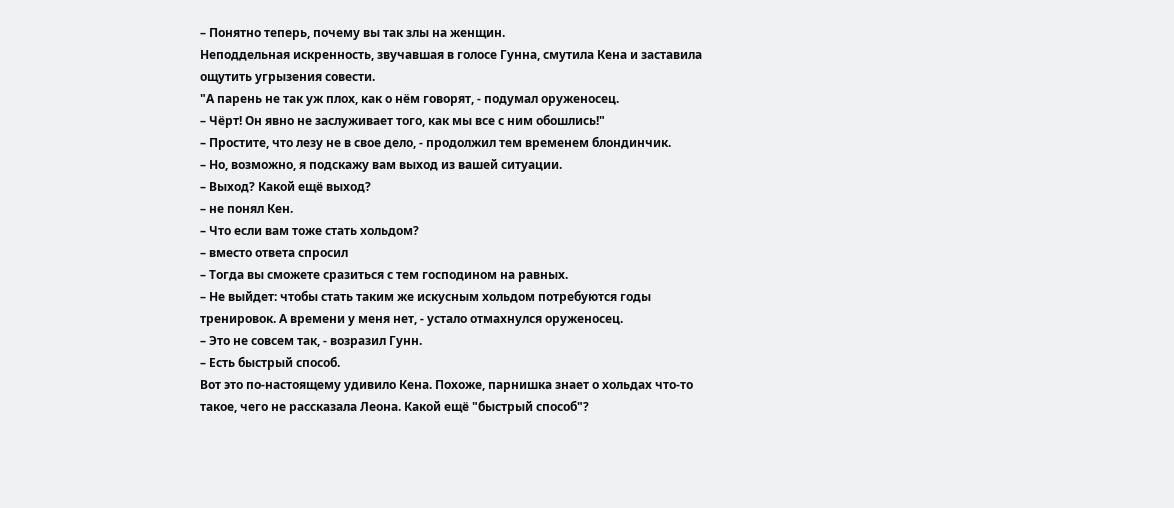– Понятно теперь, почему вы так злы на женщин.
Неподдельная искренность, звучавшая в голосе Гунна, смутила Кена и заставила ощутить угрызения совести.
"А парень не так уж плох, как о нём говорят, - подумал оруженосец.
– Чёрт! Он явно не заслуживает того, как мы все с ним обошлись!"
– Простите, что лезу не в свое дело, - продолжил тем временем блондинчик.
– Но, возможно, я подскажу вам выход из вашей ситуации.
– Выход? Какой ещё выход?
– не понял Кен.
– Что если вам тоже стать хольдом?
– вместо ответа спросил
– Тогда вы сможете сразиться с тем господином на равных.
– Не выйдет: чтобы стать таким же искусным хольдом потребуются годы тренировок. А времени у меня нет, - устало отмахнулся оруженосец.
– Это не совсем так, - возразил Гунн.
– Есть быстрый способ.
Вот это по-настоящему удивило Кена. Похоже, парнишка знает о хольдах что-то такое, чего не рассказала Леона. Какой ещё "быстрый способ"?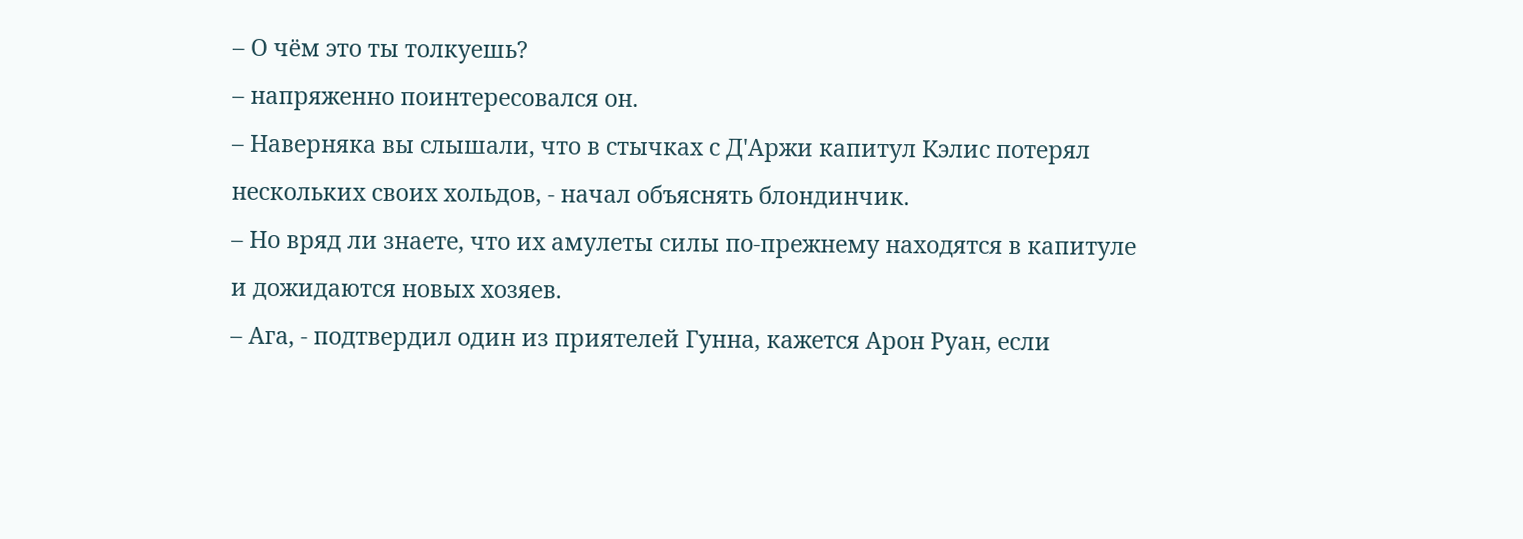– О чём это ты толкуешь?
– напряженно поинтересовался он.
– Наверняка вы слышали, что в стычках с Д'Аржи капитул Кэлис потерял нескольких своих хольдов, - начал объяснять блондинчик.
– Но вряд ли знаете, что их амулеты силы по-прежнему находятся в капитуле и дожидаются новых хозяев.
– Ага, - подтвердил один из приятелей Гунна, кажется Арон Руан, если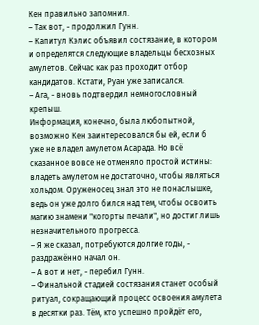Кен правильно запомнил.
– Так вот, - продолжил Гунн.
– Капитул Кэлис объявил состязание, в котором и определятся следующие владельцы бесхозных амулетов. Сейчас как раз проходит отбор кандидатов. Кстати, Руан уже записался.
– Ага, - вновь подтвердил немногословный крепыш.
Информация, конечно, была любопытной, возможно Кен заинтересовался бы ей, если б уже не владел амулетом Асарада. Но всё сказанное вовсе не отменяло простой истины: владеть амулетом не достаточно, чтобы являться хольдом. Оруженосец знал это не понаслышке, ведь он уже долго бился над тем, чтобы освоить магию знамени "когорты печали", но достиг лишь незначительного прогресса.
– Я же сказал, потребуются долгие годы, - раздражённо начал он.
– А вот и нет, - перебил Гунн.
– Финальной стадией состязания станет особый ритуал, сокращающий процесс освоения амулета в десятки раз. Тём, кто успешно пройдёт его,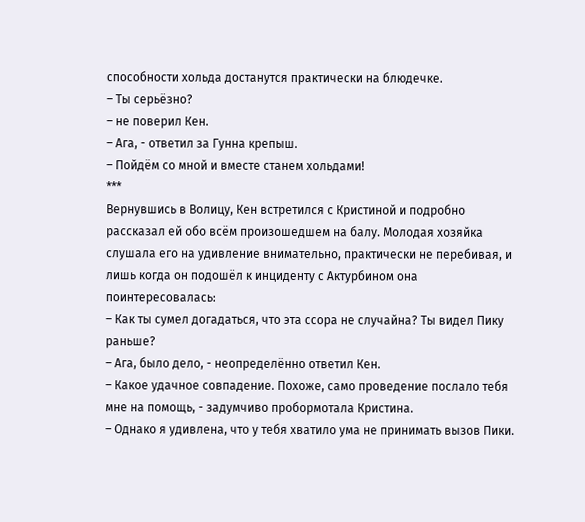способности хольда достанутся практически на блюдечке.
– Ты серьёзно?
– не поверил Кен.
– Ага, - ответил за Гунна крепыш.
– Пойдём со мной и вместе станем хольдами!
***
Вернувшись в Волицу, Кен встретился с Кристиной и подробно рассказал ей обо всём произошедшем на балу. Молодая хозяйка слушала его на удивление внимательно, практически не перебивая, и лишь когда он подошёл к инциденту с Актурбином она поинтересовалась:
– Как ты сумел догадаться, что эта ссора не случайна? Ты видел Пику раньше?
– Ага, было дело, - неопределённо ответил Кен.
– Какое удачное совпадение. Похоже, само проведение послало тебя мне на помощь, - задумчиво пробормотала Кристина.
– Однако я удивлена, что у тебя хватило ума не принимать вызов Пики.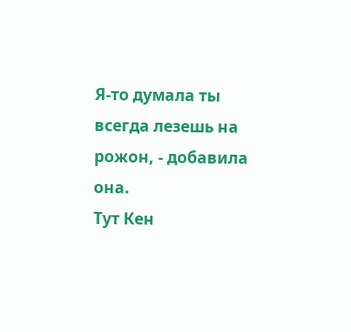Я-то думала ты всегда лезешь на рожон, - добавила она.
Тут Кен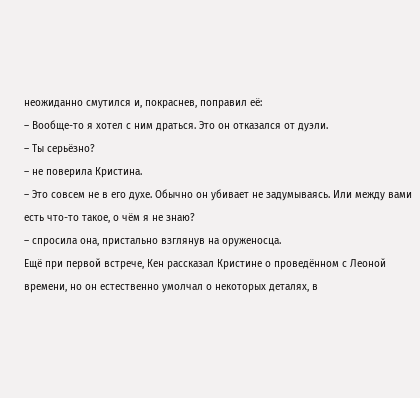неожиданно смутился и, покраснев, поправил её:
– Вообще-то я хотел с ним драться. Это он отказался от дуэли.
– Ты серьёзно?
– не поверила Кристина.
– Это совсем не в его духе. Обычно он убивает не задумываясь. Или между вами есть что-то такое, о чём я не знаю?
– спросила она, пристально взглянув на оруженосца.
Ещё при первой встрече, Кен рассказал Кристине о проведённом с Леоной времени, но он естественно умолчал о некоторых деталях, в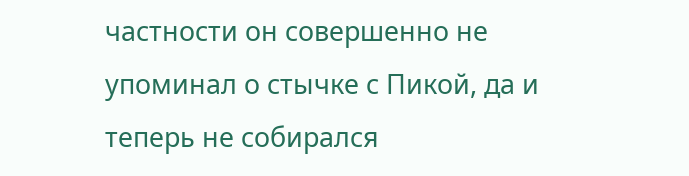частности он совершенно не упоминал о стычке с Пикой, да и теперь не собирался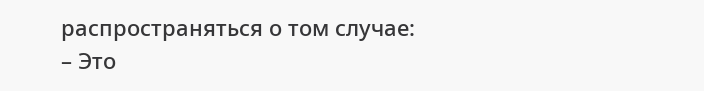распространяться о том случае:
– Это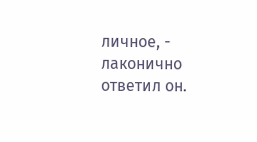личное, - лаконично ответил он.